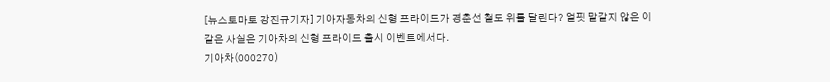[뉴스토마토 강진규기자] 기아자동차의 신형 프라이드가 경춘선 철도 위를 달린다? 얼핏 말같지 않은 이 같은 사실은 기아차의 신형 프라이드 출시 이벤트에서다.
기아차(000270)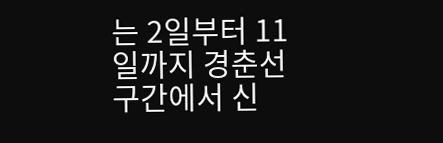는 2일부터 11일까지 경춘선 구간에서 신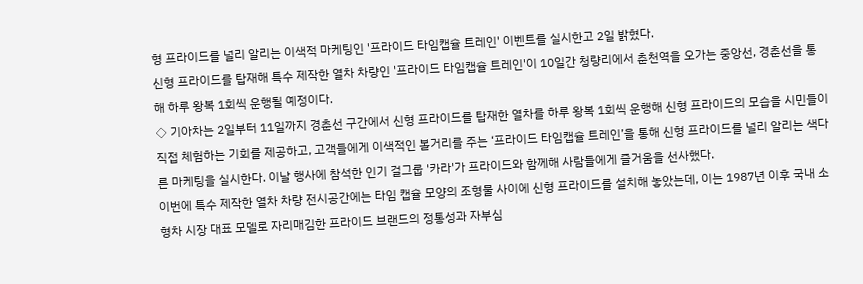형 프라이드를 널리 알리는 이색적 마케팅인 '프라이드 타임캡슐 트레인' 이벤트를 실시한고 2일 밝혔다.
신형 프라이드를 탑재해 특수 제작한 열차 차량인 '프라이드 타임캡슐 트레인'이 10일간 청량리에서 춘천역을 오가는 중앙선, 경춘선을 통해 하루 왕복 1회씩 운행될 예정이다.
◇ 기아차는 2일부터 11일까지 경춘선 구간에서 신형 프라이드를 탑재한 열차를 하루 왕복 1회씩 운행해 신형 프라이드의 모습을 시민들이 직접 체험하는 기회를 제공하고, 고객들에게 이색적인 볼거리를 주는 ‘프라이드 타임캡슐 트레인’을 통해 신형 프라이드를 널리 알리는 색다른 마케팅을 실시한다. 이날 행사에 참석한 인기 걸그룹 '카라'가 프라이드와 함께해 사람들에게 즐거움을 선사했다.
이번에 특수 제작한 열차 차량 전시공간에는 타임 캡슐 모양의 조형물 사이에 신형 프라이드를 설치해 놓았는데, 이는 1987년 이후 국내 소형차 시장 대표 모델로 자리매김한 프라이드 브랜드의 정통성과 자부심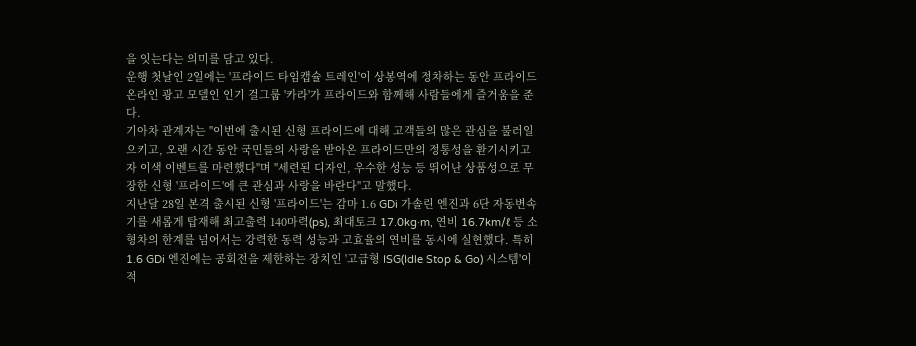을 잇는다는 의미를 담고 있다.
운행 첫날인 2일에는 '프라이드 타임캡슐 트레인'이 상봉역에 정차하는 동안 프라이드 온라인 광고 모델인 인기 걸그룹 '카라'가 프라이드와 함께해 사람들에게 즐거움을 준다.
기아차 관계자는 "이번에 출시된 신형 프라이드에 대해 고객들의 많은 관심을 불러일으키고, 오랜 시간 동안 국민들의 사랑을 받아온 프라이드만의 정통성을 환기시키고자 이색 이벤트를 마련했다"며 "세련된 디자인, 우수한 성능 등 뛰어난 상품성으로 무장한 신형 '프라이드'에 큰 관심과 사랑을 바란다"고 말했다.
지난달 28일 본격 출시된 신형 '프라이드'는 감마 1.6 GDi 가솔린 엔진과 6단 자동변속기를 새롭게 탑재해 최고출력 140마력(ps), 최대토크 17.0kg·m, 연비 16.7km/ℓ 등 소형차의 한계를 넘어서는 강력한 동력 성능과 고효율의 연비를 동시에 실현했다. 특히 1.6 GDi 엔진에는 공회전을 제한하는 장치인 '고급형 ISG(Idle Stop & Go) 시스템'이 적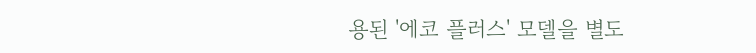용된 '에코 플러스' 모델을 별도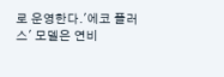로 운영한다.'에코 플러스' 모델은 연비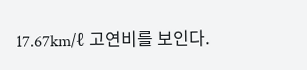17.67km/ℓ 고연비를 보인다.